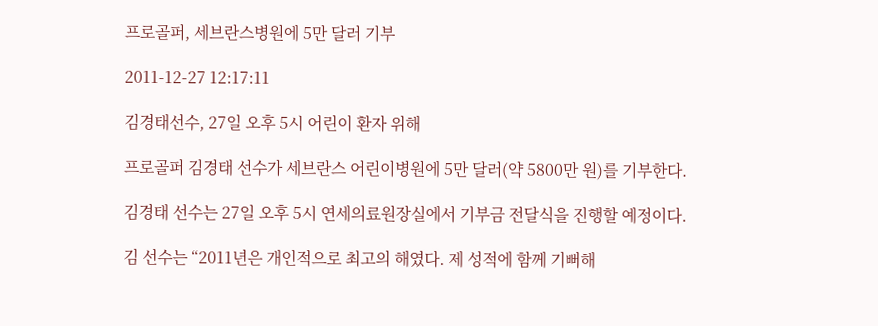프로골퍼, 세브란스병원에 5만 달러 기부

2011-12-27 12:17:11

김경태선수, 27일 오후 5시 어린이 환자 위해

프로골퍼 김경태 선수가 세브란스 어린이병원에 5만 달러(약 5800만 원)를 기부한다.

김경태 선수는 27일 오후 5시 연세의료원장실에서 기부금 전달식을 진행할 예정이다.

김 선수는 “2011년은 개인적으로 최고의 해였다. 제 성적에 함께 기뻐해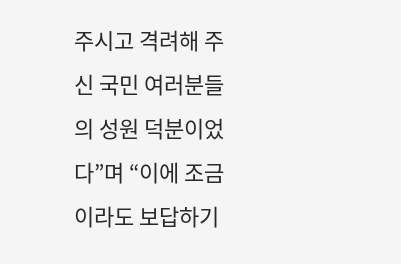주시고 격려해 주신 국민 여러분들의 성원 덕분이었다”며 “이에 조금이라도 보답하기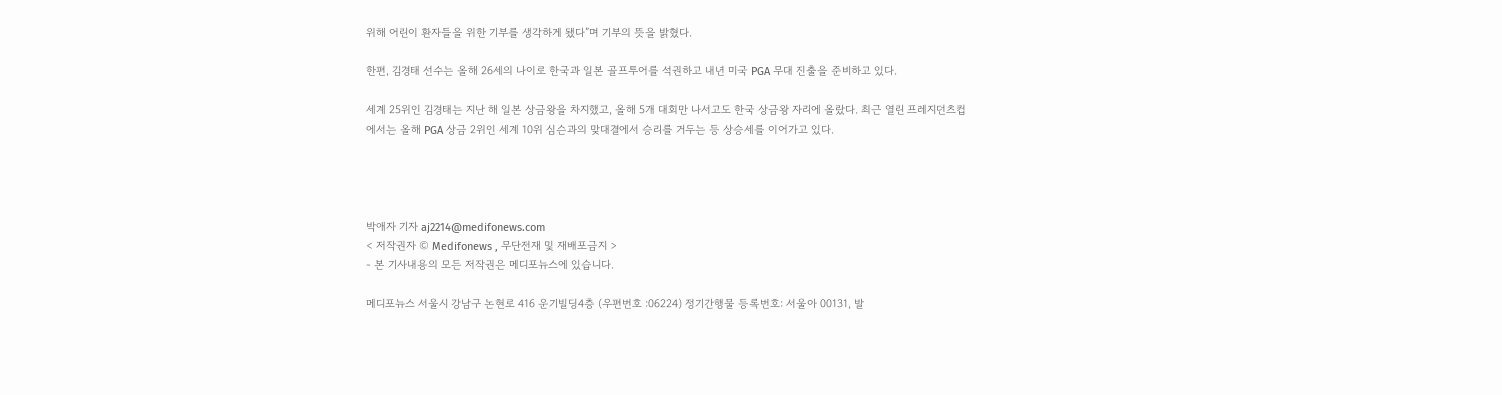위해 어린이 환자들을 위한 기부를 생각하게 됐다”며 기부의 뜻을 밝혔다.

한편, 김경태 선수는 올해 26세의 나이로 한국과 일본 골프투어를 석권하고 내년 미국 PGA 무대 진출을 준비하고 있다.

세계 25위인 김경태는 지난 해 일본 상금왕을 차지했고, 올해 5개 대회만 나서고도 한국 상금왕 자리에 올랐다. 최근 열린 프레지던츠컵에서는 올해 PGA 상금 2위인 세계 10위 심슨과의 맞대결에서 승리를 거두는 등 상승세를 이어가고 있다.




박애자 기자 aj2214@medifonews.com
< 저작권자 © Medifonews , 무단전재 및 재배포금지 >
- 본 기사내용의 모든 저작권은 메디포뉴스에 있습니다.

메디포뉴스 서울시 강남구 논현로 416 운기빌딩4층 (우편번호 :06224) 정기간행물 등록번호: 서울아 00131, 발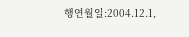행연월일:2004.12.1,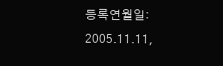등록연월일: 2005.11.11,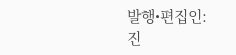발행•편집인: 진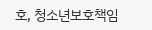호, 청소년보호책임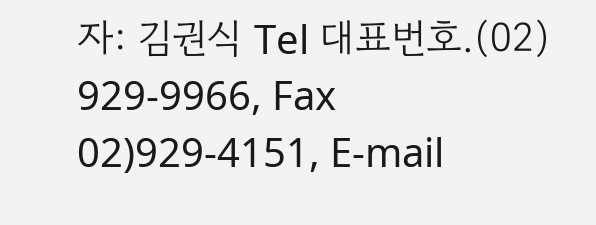자: 김권식 Tel 대표번호.(02) 929-9966, Fax 02)929-4151, E-mail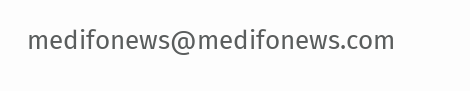medifonews@medifonews.com